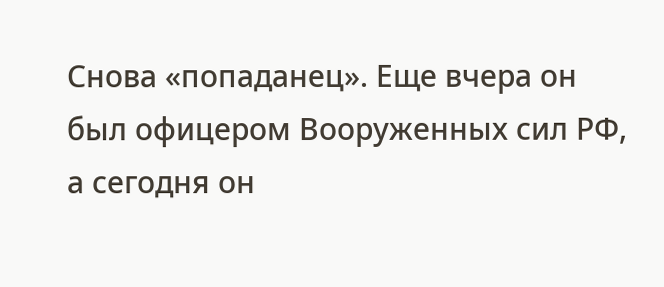Снова «попаданец». Еще вчера он был офицером Вооруженных сил РФ, а сегодня он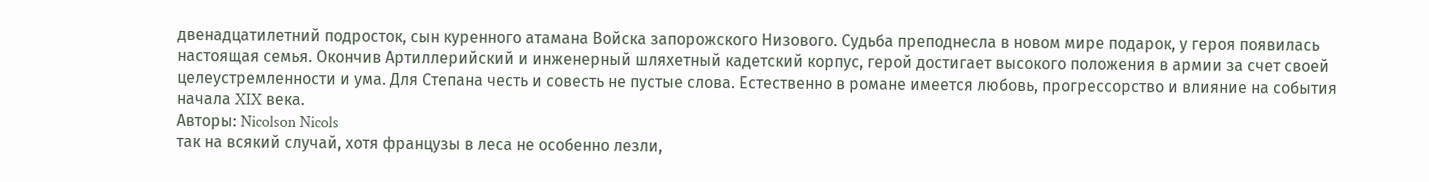двенадцатилетний подросток, сын куренного атамана Войска запорожского Низового. Судьба преподнесла в новом мире подарок, у героя появилась настоящая семья. Окончив Артиллерийский и инженерный шляхетный кадетский корпус, герой достигает высокого положения в армии за счет своей целеустремленности и ума. Для Степана честь и совесть не пустые слова. Естественно в романе имеется любовь, прогрессорство и влияние на события начала XIX века.
Авторы: Nicolson Nicols
так на всякий случай, хотя французы в леса не особенно лезли,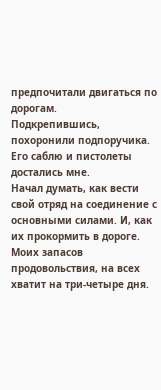предпочитали двигаться по дорогам.
Подкрепившись, похоронили подпоручика. Его саблю и пистолеты достались мне.
Начал думать, как вести свой отряд на соединение с основными силами. И, как их прокормить в дороге. Моих запасов продовольствия, на всех хватит на три-четыре дня.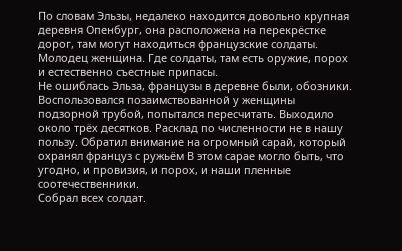По словам Эльзы, недалеко находится довольно крупная деревня Опенбург, она расположена на перекрёстке дорог, там могут находиться французские солдаты. Молодец женщина. Где солдаты, там есть оружие, порох и естественно съестные припасы.
Не ошиблась Эльза, французы в деревне были, обозники. Воспользовался позаимствованной у женщины подзорной трубой, попытался пересчитать. Выходило около трёх десятков. Расклад по численности не в нашу пользу. Обратил внимание на огромный сарай, который охранял француз с ружьём В этом сарае могло быть, что угодно, и провизия, и порох, и наши пленные соотечественники.
Собрал всех солдат.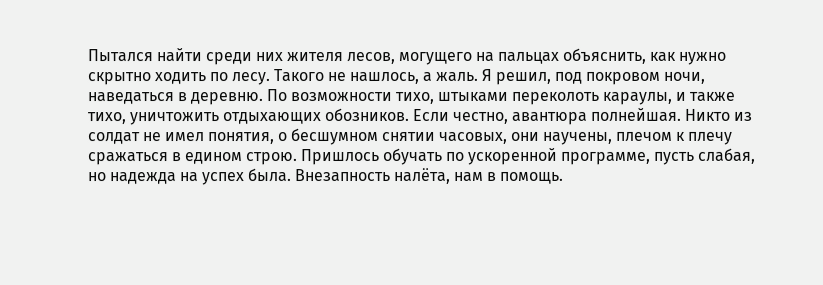Пытался найти среди них жителя лесов, могущего на пальцах объяснить, как нужно скрытно ходить по лесу. Такого не нашлось, а жаль. Я решил, под покровом ночи, наведаться в деревню. По возможности тихо, штыками переколоть караулы, и также тихо, уничтожить отдыхающих обозников. Если честно, авантюра полнейшая. Никто из солдат не имел понятия, о бесшумном снятии часовых, они научены, плечом к плечу сражаться в едином строю. Пришлось обучать по ускоренной программе, пусть слабая, но надежда на успех была. Внезапность налёта, нам в помощь.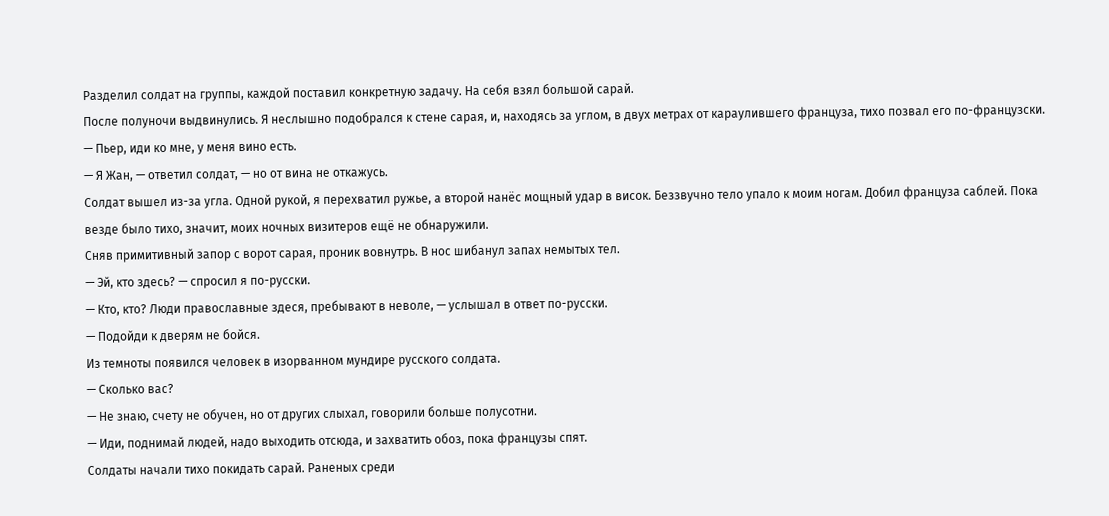Разделил солдат на группы, каждой поставил конкретную задачу. На себя взял большой сарай.
После полуночи выдвинулись. Я неслышно подобрался к стене сарая, и, находясь за углом, в двух метрах от караулившего француза, тихо позвал его по-французски.
— Пьер, иди ко мне, у меня вино есть.
— Я Жан, — ответил солдат, — но от вина не откажусь.
Солдат вышел из-за угла. Одной рукой, я перехватил ружье, а второй нанёс мощный удар в висок. Беззвучно тело упало к моим ногам. Добил француза саблей. Пока везде было тихо, значит, моих ночных визитеров ещё не обнаружили.
Сняв примитивный запор с ворот сарая, проник вовнутрь. В нос шибанул запах немытых тел.
— Эй, кто здесь? — спросил я по-русски.
— Кто, кто? Люди православные здеся, пребывают в неволе, — услышал в ответ по-русски.
— Подойди к дверям не бойся.
Из темноты появился человек в изорванном мундире русского солдата.
— Сколько вас?
— Не знаю, счету не обучен, но от других слыхал, говорили больше полусотни.
— Иди, поднимай людей, надо выходить отсюда, и захватить обоз, пока французы спят.
Солдаты начали тихо покидать сарай. Раненых среди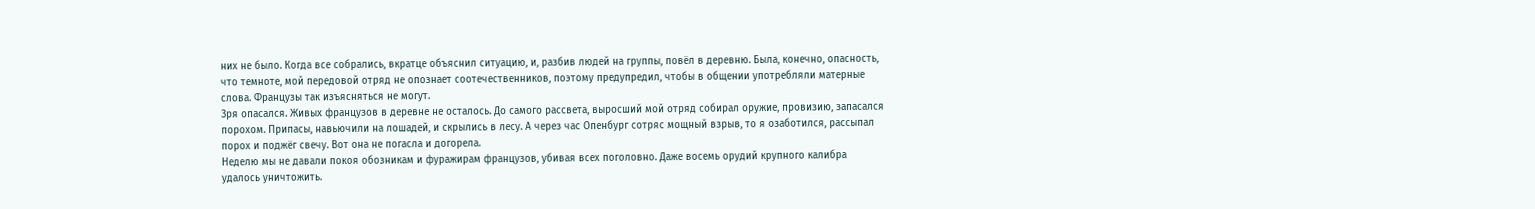них не было. Когда все собрались, вкратце объяснил ситуацию, и, разбив людей на группы, повёл в деревню. Была, конечно, опасность, что темноте, мой передовой отряд не опознает соотечественников, поэтому предупредил, чтобы в общении употребляли матерные слова. Французы так изъясняться не могут.
Зря опасался. Живых французов в деревне не осталось. До самого рассвета, выросший мой отряд собирал оружие, провизию, запасался порохом. Припасы, навьючили на лошадей, и скрылись в лесу. А через час Опенбург сотряс мощный взрыв, то я озаботился, рассыпал порох и поджёг свечу. Вот она не погасла и догорела.
Неделю мы не давали покоя обозникам и фуражирам французов, убивая всех поголовно. Даже восемь орудий крупного калибра удалось уничтожить.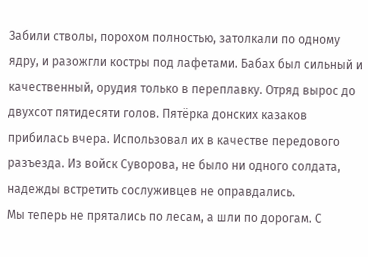Забили стволы, порохом полностью, затолкали по одному ядру, и разожгли костры под лафетами. Бабах был сильный и качественный, орудия только в переплавку. Отряд вырос до двухсот пятидесяти голов. Пятёрка донских казаков прибилась вчера. Использовал их в качестве передового разъезда. Из войск Суворова, не было ни одного солдата, надежды встретить сослуживцев не оправдались.
Мы теперь не прятались по лесам, а шли по дорогам. С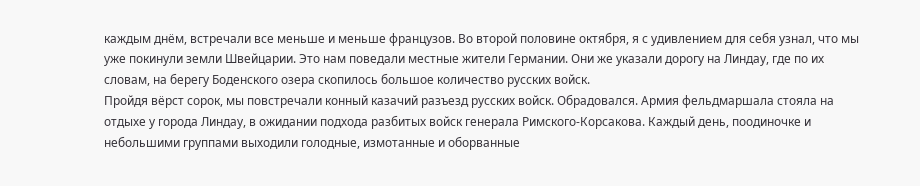каждым днём, встречали все меньше и меньше французов. Во второй половине октября, я с удивлением для себя узнал, что мы уже покинули земли Швейцарии. Это нам поведали местные жители Германии. Они же указали дорогу на Линдау, где по их словам, на берегу Боденского озера скопилось большое количество русских войск.
Пройдя вёрст сорок, мы повстречали конный казачий разъезд русских войск. Обрадовался. Армия фельдмаршала стояла на отдыхе у города Линдау, в ожидании подхода разбитых войск генерала Римского-Корсакова. Каждый день, поодиночке и небольшими группами выходили голодные, измотанные и оборванные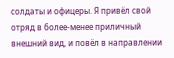солдаты и офицеры. Я привёл свой отряд в более-менее приличный внешний вид, и повёл в направлении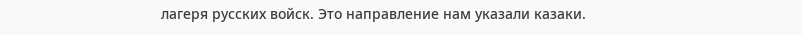лагеря русских войск. Это направление нам указали казаки.